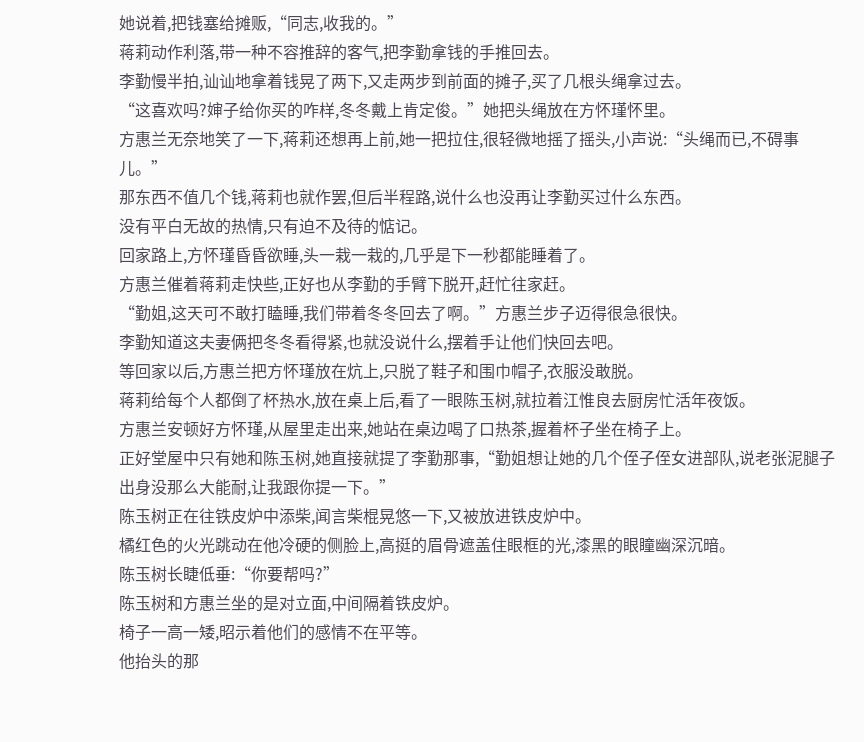她说着,把钱塞给摊贩,“同志,收我的。”
蒋莉动作利落,带一种不容推辞的客气,把李勤拿钱的手推回去。
李勤慢半拍,讪讪地拿着钱晃了两下,又走两步到前面的摊子,买了几根头绳拿过去。
“这喜欢吗?婶子给你买的咋样,冬冬戴上肯定俊。”她把头绳放在方怀瑾怀里。
方惠兰无奈地笑了一下,蒋莉还想再上前,她一把拉住,很轻微地摇了摇头,小声说:“头绳而已,不碍事儿。”
那东西不值几个钱,蒋莉也就作罢,但后半程路,说什么也没再让李勤买过什么东西。
没有平白无故的热情,只有迫不及待的惦记。
回家路上,方怀瑾昏昏欲睡,头一栽一栽的,几乎是下一秒都能睡着了。
方惠兰催着蒋莉走快些,正好也从李勤的手臂下脱开,赶忙往家赶。
“勤姐,这天可不敢打瞌睡,我们带着冬冬回去了啊。”方惠兰步子迈得很急很快。
李勤知道这夫妻俩把冬冬看得紧,也就没说什么,摆着手让他们快回去吧。
等回家以后,方惠兰把方怀瑾放在炕上,只脱了鞋子和围巾帽子,衣服没敢脱。
蒋莉给每个人都倒了杯热水,放在桌上后,看了一眼陈玉树,就拉着江惟良去厨房忙活年夜饭。
方惠兰安顿好方怀瑾,从屋里走出来,她站在桌边喝了口热茶,握着杯子坐在椅子上。
正好堂屋中只有她和陈玉树,她直接就提了李勤那事,“勤姐想让她的几个侄子侄女进部队,说老张泥腿子出身没那么大能耐,让我跟你提一下。”
陈玉树正在往铁皮炉中添柴,闻言柴棍晃悠一下,又被放进铁皮炉中。
橘红色的火光跳动在他冷硬的侧脸上,高挺的眉骨遮盖住眼框的光,漆黑的眼瞳幽深沉暗。
陈玉树长睫低垂:“你要帮吗?”
陈玉树和方惠兰坐的是对立面,中间隔着铁皮炉。
椅子一高一矮,昭示着他们的感情不在平等。
他抬头的那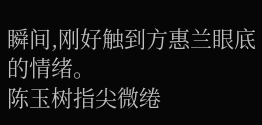瞬间,刚好触到方惠兰眼底的情绪。
陈玉树指尖微绻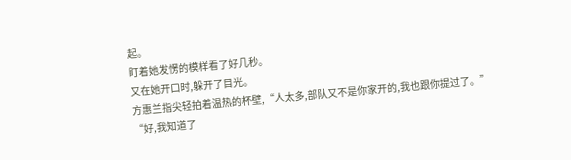起。
盯着她发愣的模样看了好几秒。
又在她开口时,躲开了目光。
方惠兰指尖轻拍着温热的杯壁,“人太多,部队又不是你家开的,我也跟你提过了。”
“好,我知道了